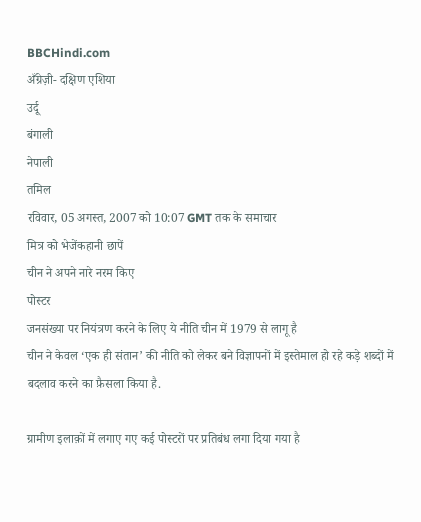BBCHindi.com
अँग्रेज़ी- दक्षिण एशिया
उर्दू
बंगाली
नेपाली
तमिल
रविवार, 05 अगस्त, 2007 को 10:07 GMT तक के समाचार
मित्र को भेजेंकहानी छापें
चीन ने अपने नारे नरम किए
पोस्टर
जनसंख्या पर नियंत्रण करने के लिए ये नीति चीन में 1979 से लागू है
चीन ने केवल ‘एक ही संतान’ की नीति को लेकर बने विज्ञापनों में इस्तेमाल हो रहे कड़े शब्दों में बदलाव करने का फ़ैसला किया है.

ग्रामीण इलाक़ों में लगाए गए कई पोस्टरों पर प्रतिबंध लगा दिया गया है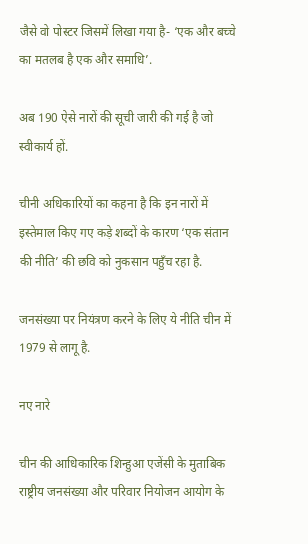जैसे वो पोस्टर जिसमें लिखा गया है- ‘एक और बच्चे का मतलब है एक और समाधि’.

अब 190 ऐसे नारों की सूची जारी की गई है जो स्वीकार्य हों.

चीनी अधिकारियों का कहना है कि इन नारों में इस्तेमाल किए गए कड़े शब्दों के कारण ‘एक संतान की नीति’ की छवि को नुकसान पहुँच रहा है.

जनसंख्या पर नियंत्रण करने के लिए ये नीति चीन में 1979 से लागू है.

नए नारे

चीन की आधिकारिक शिन्हुआ एजेंसी के मुताबिक राष्ट्रीय जनसंख्या और परिवार नियोजन आयोग के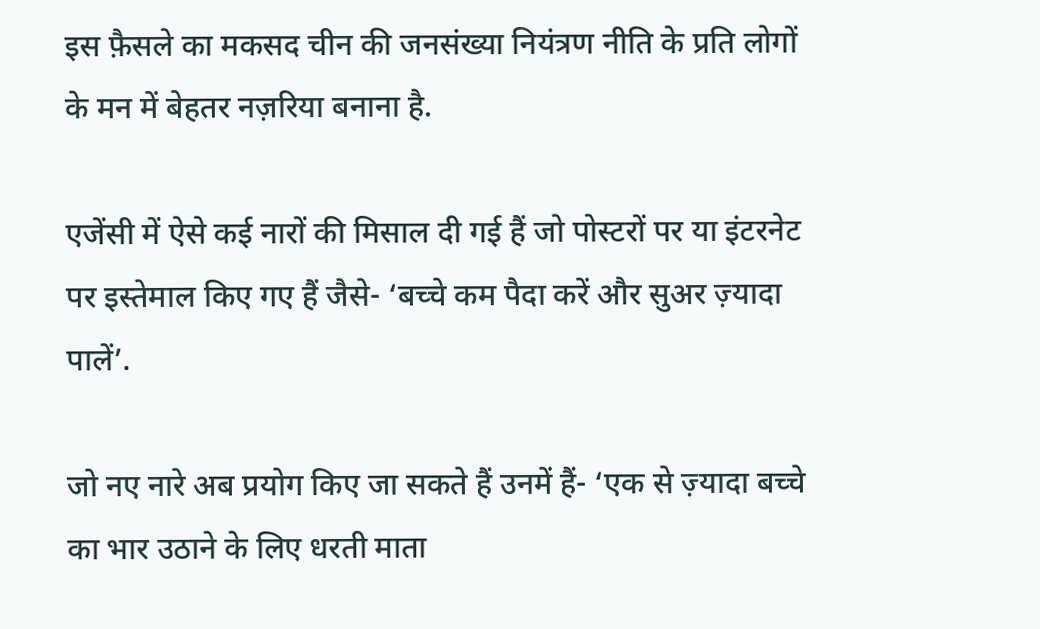इस फ़ैसले का मकसद चीन की जनसंख्या नियंत्रण नीति के प्रति लोगों के मन में बेहतर नज़रिया बनाना है.

एजेंसी में ऐसे कई नारों की मिसाल दी गई हैं जो पोस्टरों पर या इंटरनेट पर इस्तेमाल किए गए हैं जैसे- ‘बच्चे कम पैदा करें और सुअर ज़्यादा पालें’.

जो नए नारे अब प्रयोग किए जा सकते हैं उनमें हैं- ‘एक से ज़्यादा बच्चे का भार उठाने के लिए धरती माता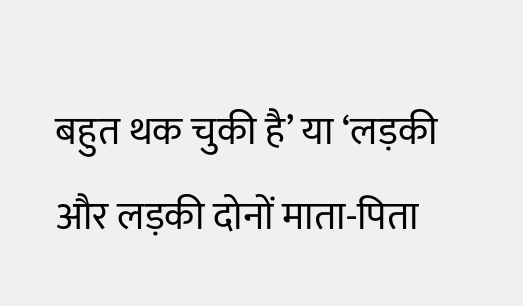बहुत थक चुकी है’ या ‘लड़की और लड़की दोनों माता-पिता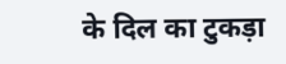के दिल का टुकड़ा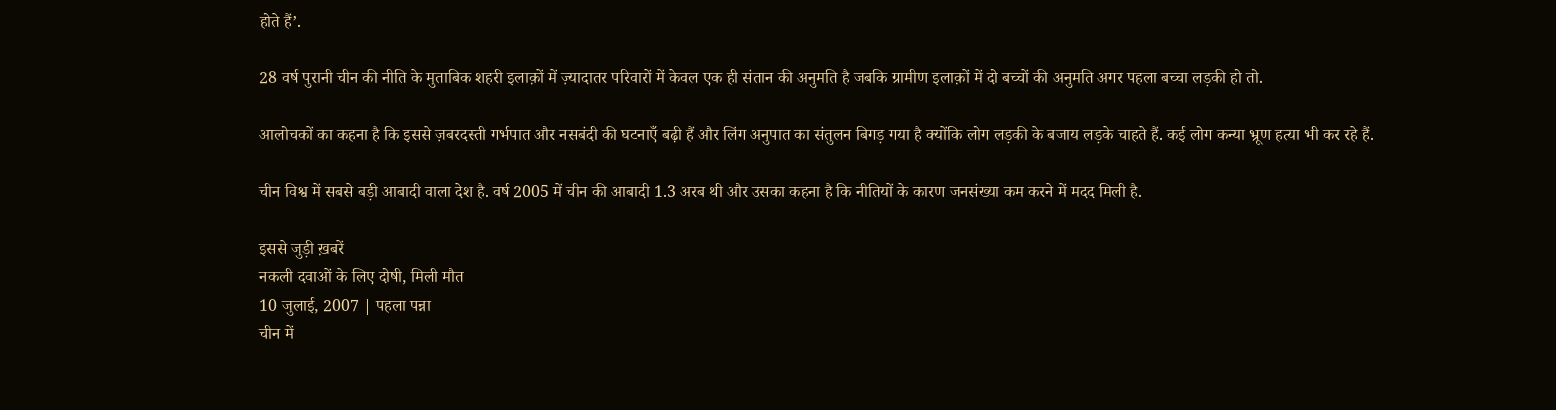होते हैं’.

28 वर्ष पुरानी चीन की नीति के मुताबिक शहरी इलाक़ों में ज़्यादातर परिवारों में केवल एक ही संतान की अनुमति है जबकि ग्रामीण इलाक़ों में दो बच्चों की अनुमति अगर पहला बच्चा लड़की हो तो.

आलोचकों का कहना है कि इससे ज़बरदस्ती गर्भपात और नसबंदी की घटनाएँ बढ़ी हैं और लिंग अनुपात का संतुलन बिगड़ गया है क्योंकि लोग लड़की के बजाय लड़के चाहते हैं. कई लोग कन्या भ्रूण हत्या भी कर रहे हैं.

चीन विश्व में सबसे बड़ी आबादी वाला देश है. वर्ष 2005 में चीन की आबादी 1.3 अरब थी और उसका कहना है कि नीतियों के कारण जनसंख्या कम करने में मदद मिली है.

इससे जुड़ी ख़बरें
नकली दवाओं के लिए दोषी, मिली मौत
10 जुलाई, 2007 | पहला पन्ना
चीन में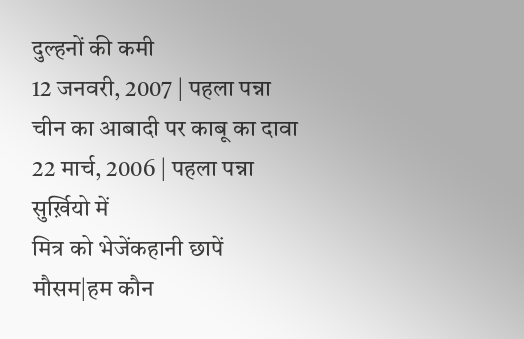दुल्हनों की कमी
12 जनवरी, 2007 | पहला पन्ना
चीन का आबादी पर काबू का दावा
22 मार्च, 2006 | पहला पन्ना
सुर्ख़ियो में
मित्र को भेजेंकहानी छापें
मौसम|हम कौन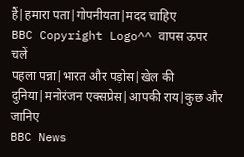हैं|हमारा पता|गोपनीयता|मदद चाहिए
BBC Copyright Logo^^ वापस ऊपर चलें
पहला पन्ना|भारत और पड़ोस|खेल की दुनिया|मनोरंजन एक्सप्रेस|आपकी राय|कुछ और जानिए
BBC News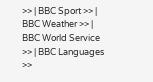>> | BBC Sport >> | BBC Weather >> | BBC World Service >> | BBC Languages >>